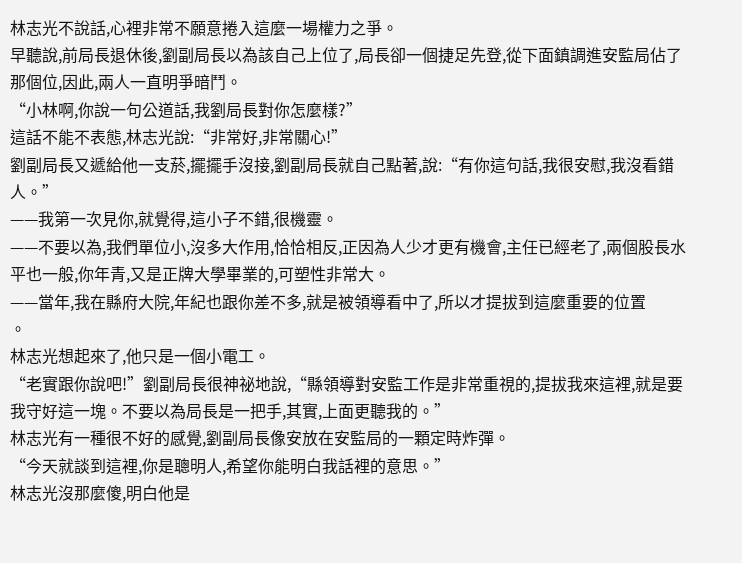林志光不說話,心裡非常不願意捲入這麼一場權力之爭。
早聽說,前局長退休後,劉副局長以為該自己上位了,局長卻一個捷足先登,從下面鎮調進安監局佔了那個位,因此,兩人一直明爭暗鬥。
“小林啊,你說一句公道話,我劉局長對你怎麼樣?”
這話不能不表態,林志光說:“非常好,非常關心!”
劉副局長又遞給他一支菸,擺擺手沒接,劉副局長就自己點著,說:“有你這句話,我很安慰,我沒看錯人。”
——我第一次見你,就覺得,這小子不錯,很機靈。
——不要以為,我們單位小,沒多大作用,恰恰相反,正因為人少才更有機會,主任已經老了,兩個股長水平也一般,你年青,又是正牌大學畢業的,可塑性非常大。
——當年,我在縣府大院,年紀也跟你差不多,就是被領導看中了,所以才提拔到這麼重要的位置
。
林志光想起來了,他只是一個小電工。
“老實跟你說吧!”劉副局長很神祕地說,“縣領導對安監工作是非常重視的,提拔我來這裡,就是要我守好這一塊。不要以為局長是一把手,其實,上面更聽我的。”
林志光有一種很不好的感覺,劉副局長像安放在安監局的一顆定時炸彈。
“今天就談到這裡,你是聰明人,希望你能明白我話裡的意思。”
林志光沒那麼傻,明白他是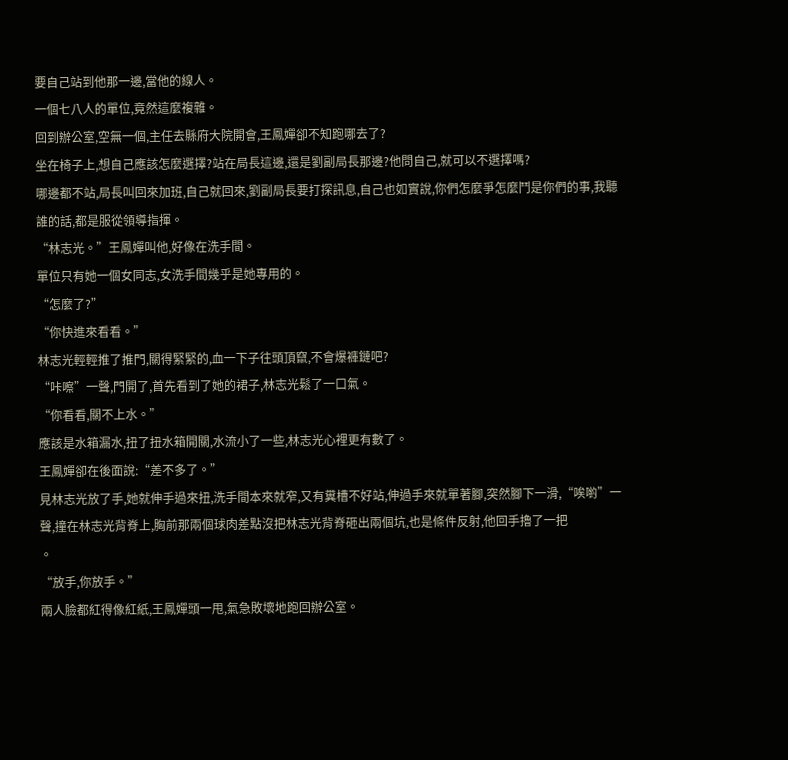要自己站到他那一邊,當他的線人。
一個七八人的單位,竟然這麼複雜。
回到辦公室,空無一個,主任去縣府大院開會,王鳳嬋卻不知跑哪去了?
坐在椅子上,想自己應該怎麼選擇?站在局長這邊,還是劉副局長那邊?他問自己,就可以不選擇嗎?
哪邊都不站,局長叫回來加班,自己就回來,劉副局長要打探訊息,自己也如實說,你們怎麼爭怎麼鬥是你們的事,我聽誰的話,都是服從領導指揮。
“林志光。”王鳳嬋叫他,好像在洗手間。
單位只有她一個女同志,女洗手間幾乎是她專用的。
“怎麼了?”
“你快進來看看。”
林志光輕輕推了推門,關得緊緊的,血一下子往頭頂竄,不會爆褲鏈吧?
“咔嚓”一聲,門開了,首先看到了她的裙子,林志光鬆了一口氣。
“你看看,關不上水。”
應該是水箱漏水,扭了扭水箱開關,水流小了一些,林志光心裡更有數了。
王鳳嬋卻在後面說:“差不多了。”
見林志光放了手,她就伸手過來扭,洗手間本來就窄,又有糞槽不好站,伸過手來就單著腳,突然腳下一滑,“唉喲”一聲,撞在林志光背脊上,胸前那兩個球肉差點沒把林志光背脊砸出兩個坑,也是條件反射,他回手擼了一把
。
“放手,你放手。”
兩人臉都紅得像紅紙,王鳳嬋頭一甩,氣急敗壞地跑回辦公室。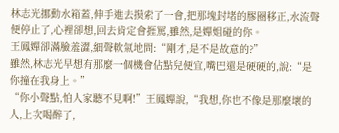林志光挪動水箱蓋,伸手進去摸索了一會,把那塊封堵的膠圈移正,水流聲便停止了,心裡卻想,回去肯定會捱罵,雖然,是嬋姐碰的你。
王鳳嬋卻滿臉羞澀,細聲軟氣地問:“剛才,是不是故意的?”
雖然,林志光早想有那麼一個機會佔點兒便宜,嘴巴還是硬硬的,說:“是你撞在我身上。”
“你小聲點,怕人家聽不見啊!”王鳳嬋說,“我想,你也不像是那麼壞的人,上次喝醉了,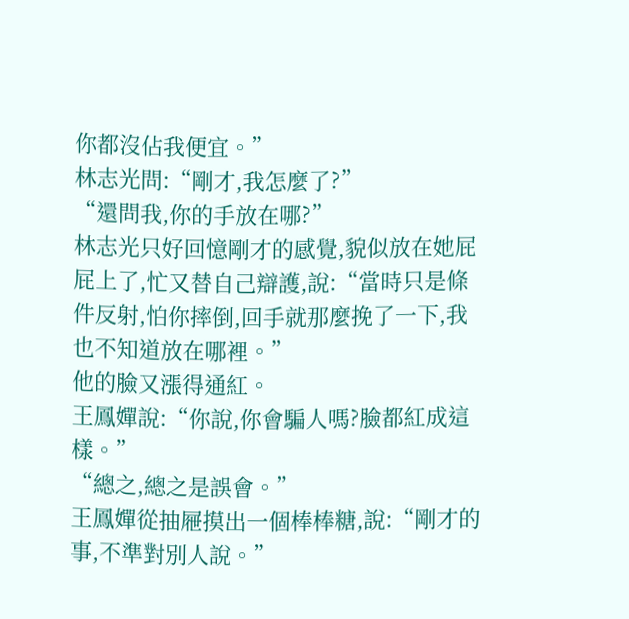你都沒佔我便宜。”
林志光問:“剛才,我怎麼了?”
“還問我,你的手放在哪?”
林志光只好回憶剛才的感覺,貌似放在她屁屁上了,忙又替自己辯護,說:“當時只是條件反射,怕你摔倒,回手就那麼挽了一下,我也不知道放在哪裡。”
他的臉又漲得通紅。
王鳳嬋說:“你說,你會騙人嗎?臉都紅成這樣。”
“總之,總之是誤會。”
王鳳嬋從抽屜摸出一個棒棒糖,說:“剛才的事,不準對別人說。”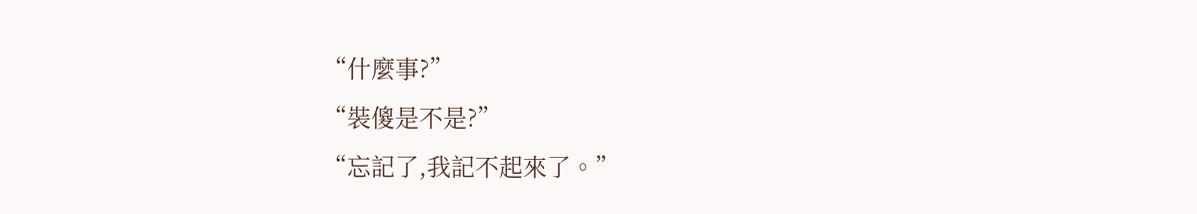“什麼事?”
“裝傻是不是?”
“忘記了,我記不起來了。”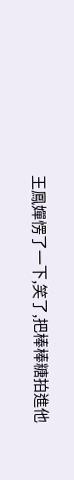王鳳嬋愣了一下,笑了,把棒棒糖拍進他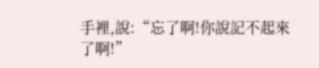手裡,說:“忘了啊!你說記不起來了啊!”